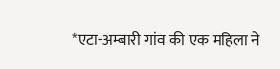*एटा-अम्बारी गांव की एक महिला ने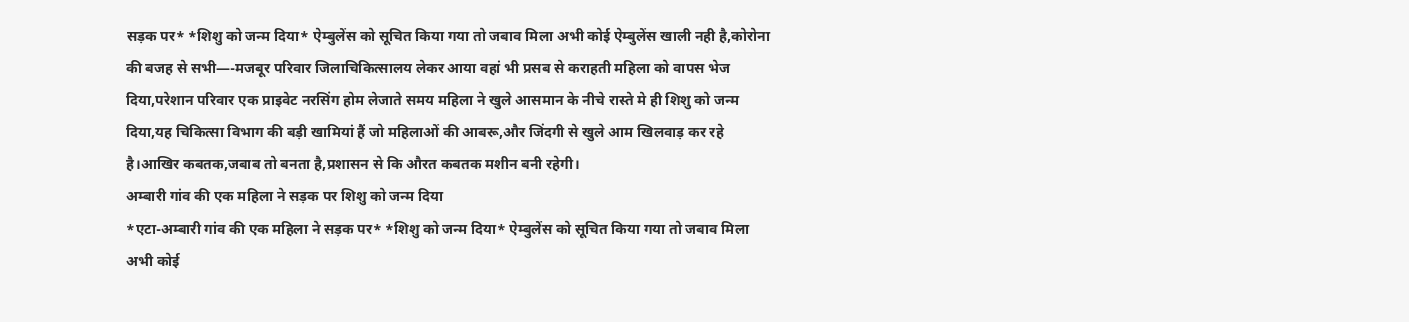सड़क पर* *शिशु को जन्म दिया* ऐम्बुलेंस को सूचित किया गया तो जबाव मिला अभी कोई ऐम्बुलेंस खाली नही है,कोरोना की बजह से सभी—-मजबूर परिवार जिलाचिकित्सालय लेकर आया वहां भी प्रसब से कराहती महिला को वापस भेज दिया,परेशान परिवार एक प्राइवेट नरसिंग होम लेजाते समय महिला ने खुले आसमान के नीचे रास्ते मे ही शिशु को जन्म दिया,यह चिकित्सा विभाग की बड़ी खामियां हैं जो महिलाओं की आबरू,और जिंदगी से खुले आम खिलवाड़ कर रहे है।आखिर कबतक,जबाब तो बनता है,प्रशासन से कि औरत कबतक मशीन बनी रहेगी।
अम्बारी गांव की एक महिला ने सड़क पर शिशु को जन्म दिया
*एटा-अम्बारी गांव की एक महिला ने सड़क पर* *शिशु को जन्म दिया* ऐम्बुलेंस को सूचित किया गया तो जबाव मिला अभी कोई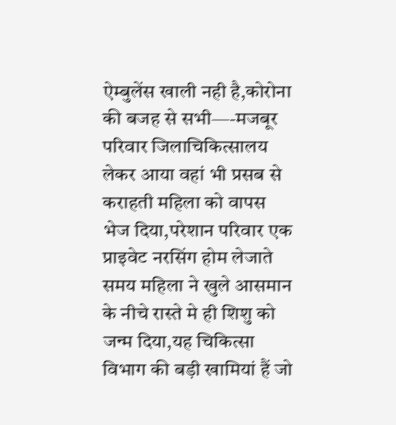ऐम्बुलेंस खाली नही है,कोरोना की बजह से सभी—-मजबूर परिवार जिलाचिकित्सालय लेकर आया वहां भी प्रसब से कराहती महिला को वापस भेज दिया,परेशान परिवार एक प्राइवेट नरसिंग होम लेजाते समय महिला ने खुले आसमान के नीचे रास्ते मे ही शिशु को जन्म दिया,यह चिकित्सा विभाग की बड़ी खामियां हैं जो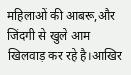महिलाओं की आबरू,और जिंदगी से खुले आम खिलवाड़ कर रहे है।आखिर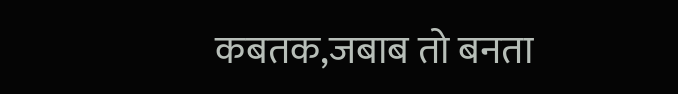कबतक,जबाब तो बनता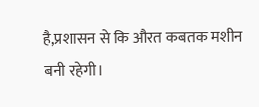है,प्रशासन से कि औरत कबतक मशीन बनी रहेगी।